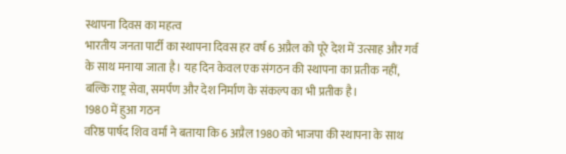स्थापना दिवस का महत्व
भारतीय जनता पार्टी का स्थापना दिवस हर वर्ष 6 अप्रैल को पूरे देश में उत्साह और गर्व के साथ मनाया जाता है। यह दिन केवल एक संगठन की स्थापना का प्रतीक नहीं, बल्कि राष्ट्र सेवा, समर्पण और देश निर्माण के संकल्प का भी प्रतीक है।
1980 में हुआ गठन
वरिष्ठ पार्षद शिव वर्मा ने बताया कि 6 अप्रैल 1980 को भाजपा की स्थापना के साथ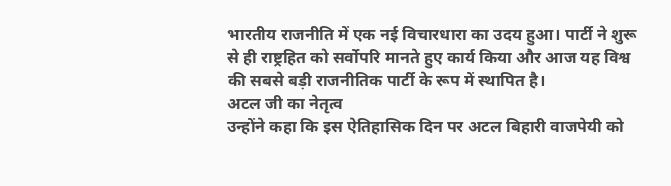भारतीय राजनीति में एक नई विचारधारा का उदय हुआ। पार्टी ने शुरू से ही राष्ट्रहित को सर्वोपरि मानते हुए कार्य किया और आज यह विश्व की सबसे बड़ी राजनीतिक पार्टी के रूप में स्थापित है।
अटल जी का नेतृत्व
उन्होंने कहा कि इस ऐतिहासिक दिन पर अटल बिहारी वाजपेयी को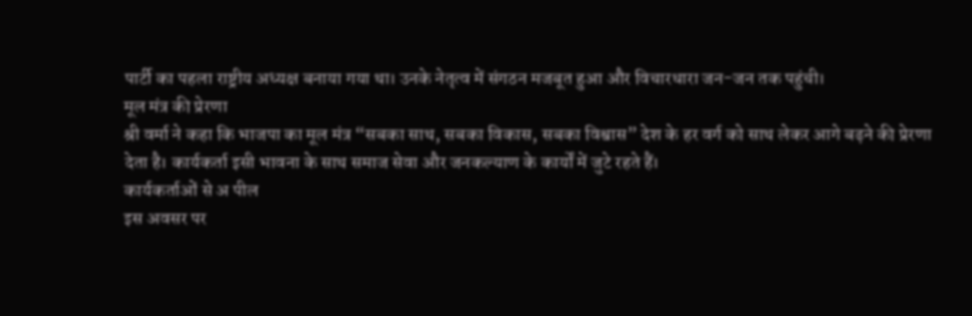पार्टी का पहला राष्ट्रीय अध्यक्ष बनाया गया था। उनके नेतृत्व में संगठन मजबूत हुआ और विचारधारा जन-जन तक पहुंची।
मूल मंत्र की प्रेरणा
श्री वर्मा ने कहा कि भाजपा का मूल मंत्र “सबका साथ, सबका विकास, सबका विश्वास” देश के हर वर्ग को साथ लेकर आगे बढ़ने की प्रेरणा देता है। कार्यकर्ता इसी भावना के साथ समाज सेवा और जनकल्याण के कार्यों में जुटे रहते हैं।
कार्यकर्ताओं से अ पील
इस अवसर पर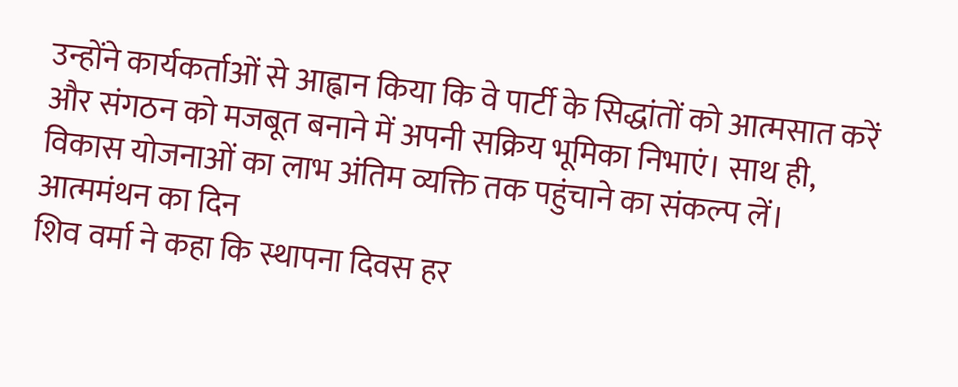उन्होंने कार्यकर्ताओं से आह्वान किया कि वे पार्टी के सिद्धांतों को आत्मसात करें और संगठन को मजबूत बनाने में अपनी सक्रिय भूमिका निभाएं। साथ ही, विकास योजनाओं का लाभ अंतिम व्यक्ति तक पहुंचाने का संकल्प लें।
आत्ममंथन का दिन
शिव वर्मा ने कहा कि स्थापना दिवस हर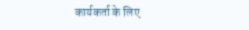कार्यकर्ता के लिए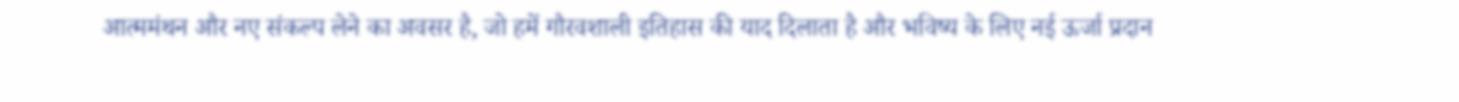आत्ममंथन और नए संकल्प लेने का अवसर है, जो हमें गौरवशाली इतिहास की याद दिलाता है और भविष्य के लिए नई ऊर्जा प्रदान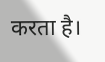करता है।